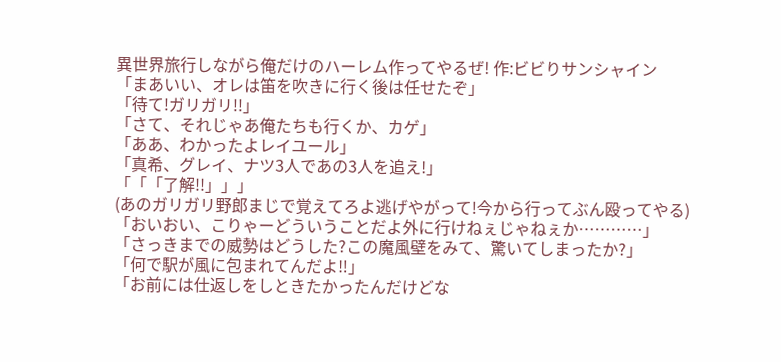異世界旅行しながら俺だけのハーレム作ってやるぜ! 作:ビビりサンシャイン
「まあいい、オレは笛を吹きに行く後は任せたぞ」
「待て!ガリガリ!!」
「さて、それじゃあ俺たちも行くか、カゲ」
「ああ、わかったよレイユール」
「真希、グレイ、ナツ3人であの3人を追え!」
「「「了解!!」」」
(あのガリガリ野郎まじで覚えてろよ逃げやがって!今から行ってぶん殴ってやる)
「おいおい、こりゃーどういうことだよ外に行けねぇじゃねぇか…………」
「さっきまでの威勢はどうした?この魔風壁をみて、驚いてしまったか?」
「何で駅が風に包まれてんだよ‼」
「お前には仕返しをしときたかったんだけどな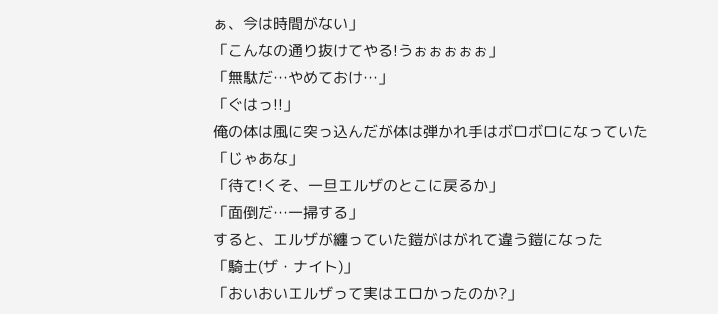ぁ、今は時間がない」
「こんなの通り抜けてやる!うぉぉぉぉぉ」
「無駄だ…やめておけ…」
「ぐはっ!!」
俺の体は風に突っ込んだが体は弾かれ手はボロボロになっていた
「じゃあな」
「待て!くそ、一旦エルザのとこに戻るか」
「面倒だ…一掃する」
すると、エルザが纏っていた鎧がはがれて違う鎧になった
「騎士(ザ・ナイト)」
「おいおいエルザって実はエロかったのか?」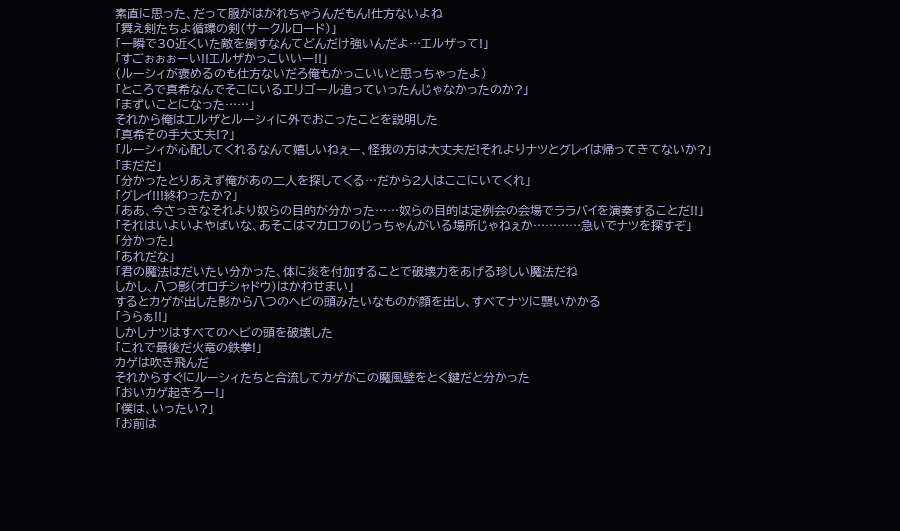素直に思った、だって服がはがれちゃうんだもん!仕方ないよね
「舞え剣たちよ循環の剣(サークルロード)」
「一瞬で30近くいた敵を倒すなんてどんだけ強いんだよ…エルザって!」
「すごぉぉぉーい!!エルザかっこいいー!!」
(ルーシィが褒めるのも仕方ないだろ俺もかっこいいと思っちゃったよ)
「ところで真希なんでそこにいるエリゴール追っていったんじゃなかったのか?」
「まずいことになった……」
それから俺はエルザとルーシィに外でおこったことを説明した
「真希その手大丈夫!?」
「ルーシィが心配してくれるなんて嬉しいねぇー、怪我の方は大丈夫だ!それよりナツとグレイは帰ってきてないか?」
「まだだ」
「分かったとりあえず俺があの二人を探してくる…だから2人はここにいてくれ」
「グレイ!!!終わったか?」
「ああ、今さっきなそれより奴らの目的が分かった……奴らの目的は定例会の会場でララバイを演奏することだ!!」
「それはいよいよやばいな、あそこはマカロフのじっちゃんがいる場所じゃねぇか…………急いでナツを探すぞ」
「分かった」
「あれだな」
「君の魔法はだいたい分かった、体に炎を付加することで破壊力をあげる珍しい魔法だね
しかし、八つ影(オロチシャドウ)はかわせまい」
するとカゲが出した影から八つのヘビの頭みたいなものが顔を出し、すべてナツに襲いかかる
「うらぁ!!」
しかしナツはすべてのヘビの頭を破壊した
「これで最後だ火竜の鉄拳!」
カゲは吹き飛んだ
それからすぐにルーシィたちと合流してカゲがこの魔風壁をとく鍵だと分かった
「おいカゲ起きろー!」
「僕は、いったい?」
「お前は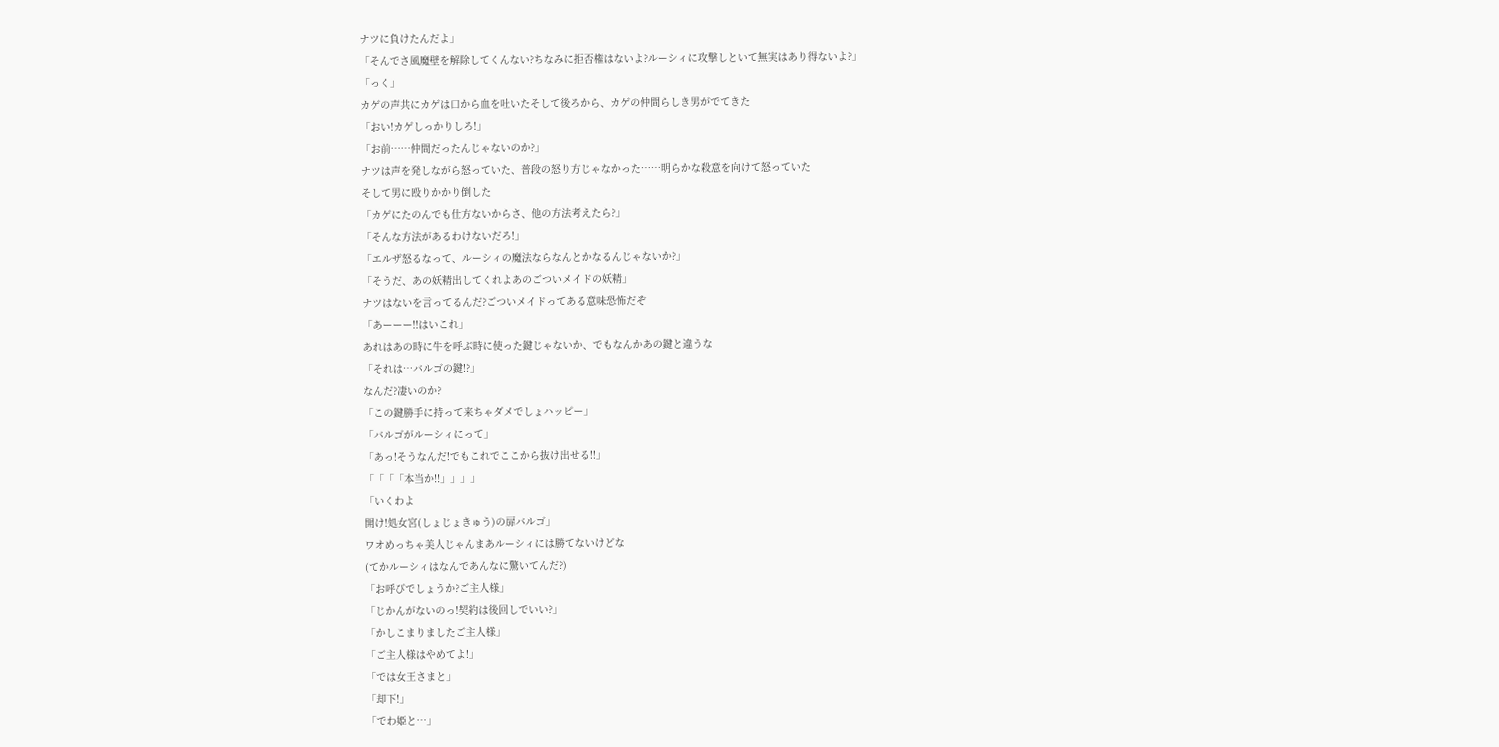ナツに負けたんだよ」
「そんでさ風魔壁を解除してくんない?ちなみに拒否権はないよ?ルーシィに攻撃しといて無実はあり得ないよ?」
「っく」
カゲの声共にカゲは口から血を吐いたそして後ろから、カゲの仲間らしき男がでてきた
「おい!カゲしっかりしろ!」
「お前……仲間だったんじゃないのか?」
ナツは声を発しながら怒っていた、普段の怒り方じゃなかった……明らかな殺意を向けて怒っていた
そして男に殴りかかり倒した
「カゲにたのんでも仕方ないからさ、他の方法考えたら?」
「そんな方法があるわけないだろ!」
「エルザ怒るなって、ルーシィの魔法ならなんとかなるんじゃないか?」
「そうだ、あの妖精出してくれよあのごついメイドの妖精」
ナツはないを言ってるんだ?ごついメイドってある意味恐怖だぞ
「あーーー!!はいこれ」
あれはあの時に牛を呼ぶ時に使った鍵じゃないか、でもなんかあの鍵と違うな
「それは…バルゴの鍵!?」
なんだ?凄いのか?
「この鍵勝手に持って来ちゃダメでしょハッピー」
「バルゴがルーシィにって」
「あっ!そうなんだ!でもこれでここから抜け出せる!!」
「「「「本当か!!」」」」
「いくわよ
開け!処女宮(しょじょきゅう)の扉バルゴ」
ワオめっちゃ美人じゃんまあルーシィには勝てないけどな
(てかルーシィはなんであんなに驚いてんだ?)
「お呼びでしょうか?ご主人様」
「じかんがないのっ!契約は後回しでいい?」
「かしこまりましたご主人様」
「ご主人様はやめてよ!」
「では女王さまと」
「却下!」
「でわ姫と…」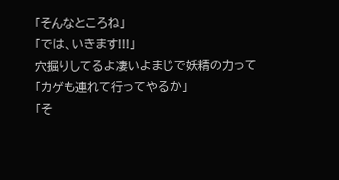「そんなところね」
「では、いきます!!!」
穴掘りしてるよ凄いよまじで妖精の力って
「カゲも連れて行ってやるか」
「そ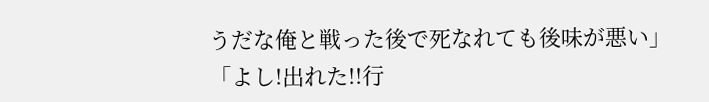うだな俺と戦った後で死なれても後味が悪い」
「よし!出れた!!行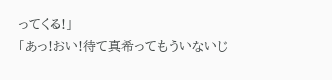ってくる!」
「あっ!おい!待て真希ってもういないじ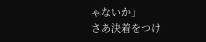ゃないか」
さあ決着をつけ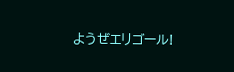ようぜエリゴール!